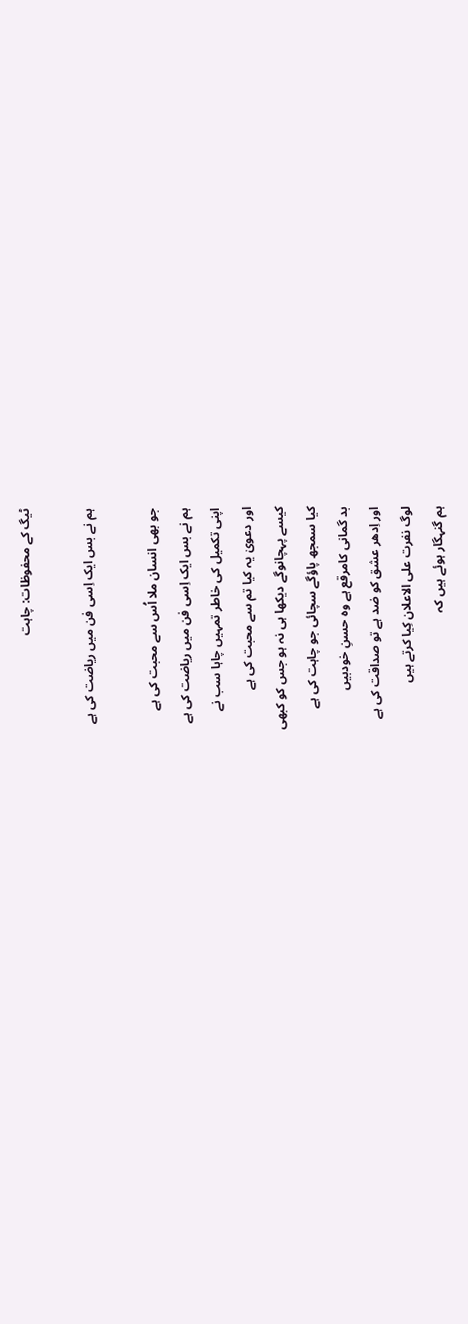ٹیگ کے محفوظات: چاہت

ہم نے بس ایک اِسی فن میں ریاضت کی ہے

جو بھی انسان ملا اُس سے محبت کی ہے
ہم نے بس ایک اِسی فن میں ریاضت کی ہے
اپنی تکمیل کی خاطر تمہیں چاہا سب نے
اور دعویٰ یہ کیا تم سے محبت کی ہے
کیسے پہچانوگے دیکھا ہی نہ ہو جس کو کبھی
کیا سمجھ پاؤگے سچائی جو چاہت کی ہے
بد گمانی کامرقع ہے وہ حسنِ خودبیں
اور اِدھر عشق کو ضد ہے تو صداقت کی ہے
لوگ نفرت علی الاعلان کِیا کرتے ہیں
ہم گنہگار ہوئے ہیں کہ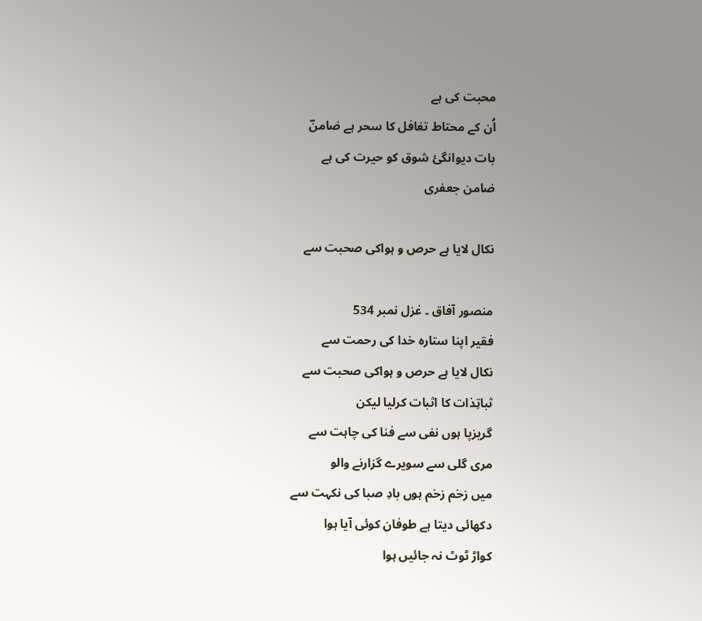محبت کی ہے
اُن کے محتاط تغافل کا سحر ہے ضامنؔ
بات دیوانگیٔ شوق کو حیرت کی ہے
ضامن جعفری

نکال لایا ہے حرص و ہواکی صحبت سے

منصور آفاق ۔ غزل نمبر 534
فقیر اپنا ستارہ خدا کی رحمت سے
نکال لایا ہے حرص و ہواکی صحبت سے
ثباتِذات کا اثبات کرلیا لیکن
گریزپا ہوں نفی سے فنا کی چاہت سے
مری گلی سے سویرے گزارنے والو
میں زخم زخم ہوں بادِ صبا کی نکہت سے
دکھائی دیتا ہے طوفان کوئی آیا ہوا
کواڑ ٹوٹ نہ جائیں ہوا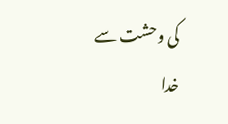کی وحشت سے
خدا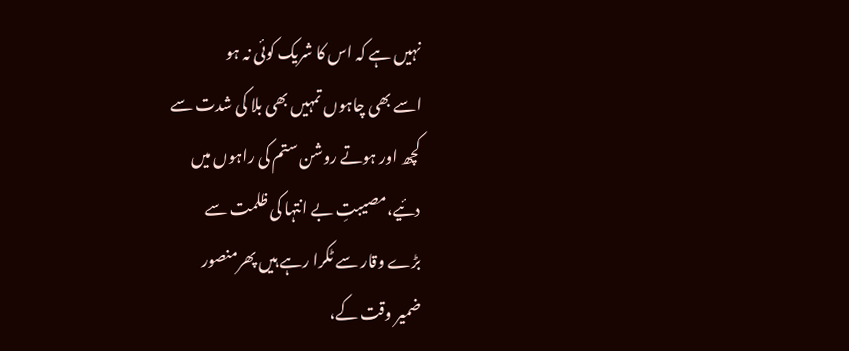نہیں ہے کہ اس کا شریک کوئی نہ ہو
اسے بھی چاہوں تمہیں بھی بلا کی شدت سے
کچھ اور ہوتے روشن ستم کی راہوں میں
دئیے،مصیبتِ بے انتہا کی ظلمت سے
بڑے وقار سے ٹکرا رہے ہیں پھرمنصور
ضمیر وقت کے،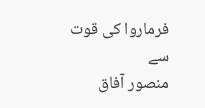فرماروا کی قوت سے
منصور آفاق